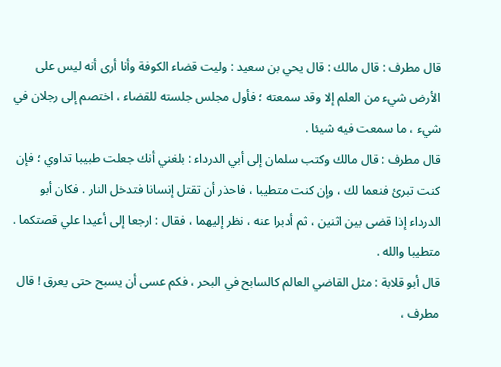قال مطرف : قال مالك : قال يحي بن سعيد : وليت قضاء الكوفة وأنا أرى أنه ليس على الأرض شيء من العلم إلا وقد سمعته ؛ فأول مجلس جلسته للقضاء ، اختصم إلى رجلان في شيء ، ما سمعت فيه شيئا .
قال مطرف : قال مالك وكتب سلمان إلى أبي الدرداء : بلغني أنك جعلت طبيبا تداوي ؛ فإن كنت تبرئ فنعما لك ، وإن كنت متطيبا ، فاحذر أن تقتل إنسانا فتدخل النار . فكان أبو الدرداء إذا قضى بين اثنين ، ثم أدبرا عنه ، نظر إليهما ، فقال : ارجعا إلى أعيدا علي قصتكما . متطيبا والله .
قال أبو قلابة : مثل القاضي العالم كالسابح في البحر ، فكم عسى أن يسبح حتى يعرق ! قال مطرف ،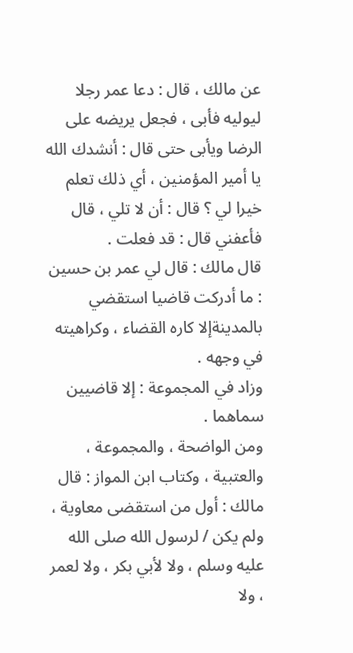عن مالك ، قال : دعا عمر رجلا ليوليه فأبى ، فجعل يريضه على الرضا ويأبى حتى قال : أنشدك الله يا أمير المؤمنين ، أي ذلك تعلم خيرا لي ؟ قال : أن لا تلي ، قال فأعفني قال : قد فعلت .
قال مالك : قال لي عمر بن حسين : ما أدركت قاضيا استقضي بالمدينةإلا كاره القضاء ، وكراهيته في وجهه .
وزاد في المجموعة : إلا قاضيين سماهما .
ومن الواضحة ، والمجموعة ، والعتبية ، وكتاب ابن المواز : قال مالك : أول من استقضى معاوية ، ولم يكن / لرسول الله صلى الله عليه وسلم ، ولا لأبي بكر ، ولا لعمر ، ولا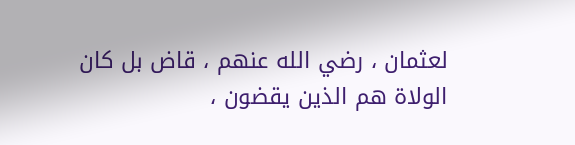لعثمان ، رضي الله عنهم ، قاض بل كان الولاة هم الذين يقضون ،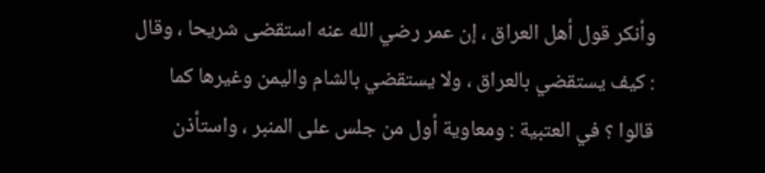وأنكر قول أهل العراق ، إن عمر رضي الله عنه استقضى شريحا ، وقال : كيف يستقضي بالعراق ، ولا يستقضي بالشام واليمن وغيرها كما قالوا ؟ في العتبية : ومعاوية أول من جلس على المنبر ، واستأذن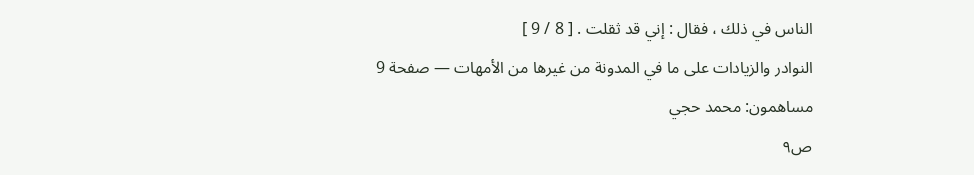الناس في ذلك ، فقال : إني قد ثقلت . [ 8 / 9 ]
النوادر والزيادات على ما في المدونة من غيرها من الأمهات — صفحة 9
مساهمون: محمد حجي
ص٩